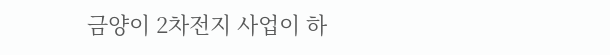금양이 2차전지 사업이 하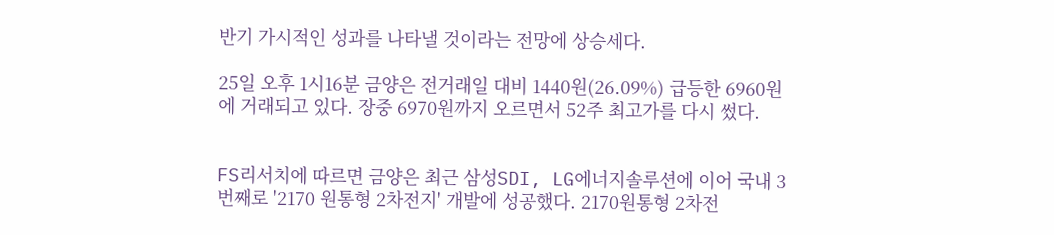반기 가시적인 성과를 나타낼 것이라는 전망에 상승세다.

25일 오후 1시16분 금양은 전거래일 대비 1440원(26.09%) 급등한 6960원에 거래되고 있다. 장중 6970원까지 오르면서 52주 최고가를 다시 썼다.


FS리서치에 따르면 금양은 최근 삼성SDI, LG에너지솔루션에 이어 국내 3번째로 '2170 원통형 2차전지' 개발에 성공했다. 2170원통형 2차전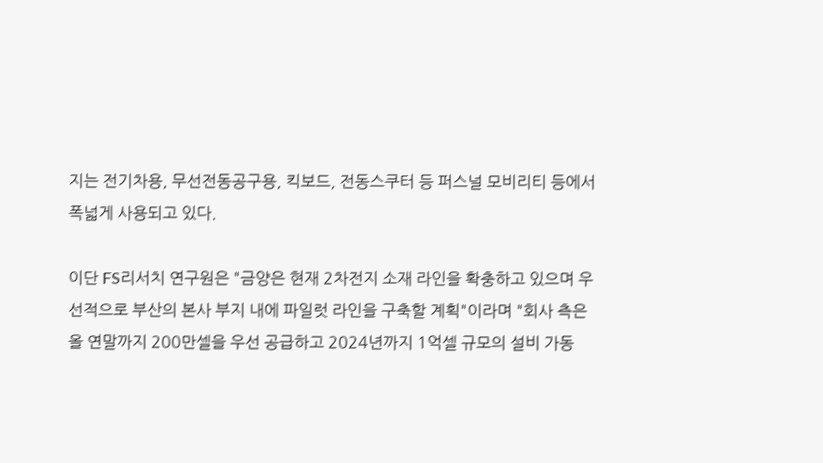지는 전기차용, 무선전동공구용, 킥보드, 전동스쿠터 등 퍼스널 모비리티 등에서 폭넓게 사용되고 있다.

이단 FS리서치 연구원은 "금양은 현재 2차전지 소재 라인을 확충하고 있으며 우선적으로 부산의 본사 부지 내에 파일럿 라인을 구축할 계획"이라며 "회사 측은 올 연말까지 200만셀을 우선 공급하고 2024년까지 1억셀 규모의 설비 가동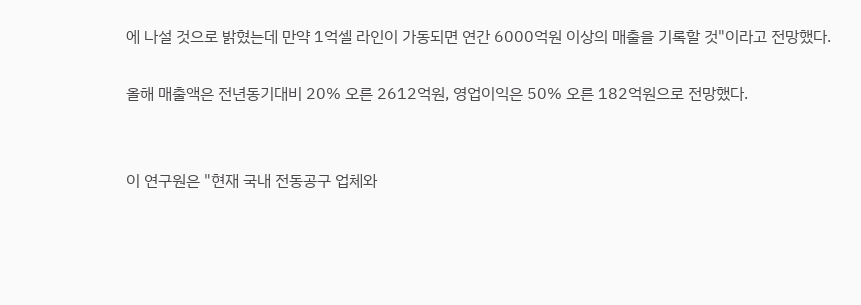에 나설 것으로 밝혔는데 만약 1억셀 라인이 가동되면 연간 6000억원 이상의 매출을 기록할 것"이라고 전망했다.

올해 매출액은 전년동기대비 20% 오른 2612억원, 영업이익은 50% 오른 182억원으로 전망했다.


이 연구원은 "현재 국내 전동공구 업체와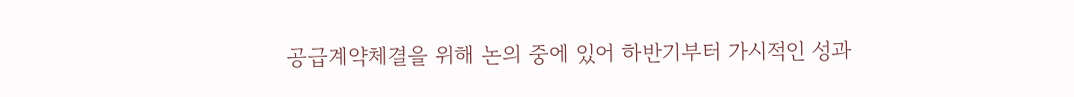공급계약체결을 위해 논의 중에 있어 하반기부터 가시적인 성과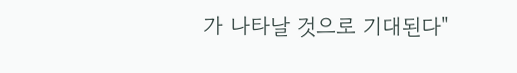가 나타날 것으로 기대된다"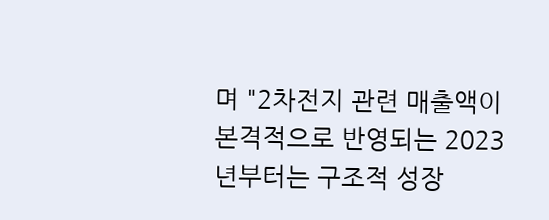며 "2차전지 관련 매출액이 본격적으로 반영되는 2023년부터는 구조적 성장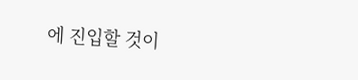에 진입할 것이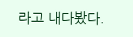라고 내다봤다.